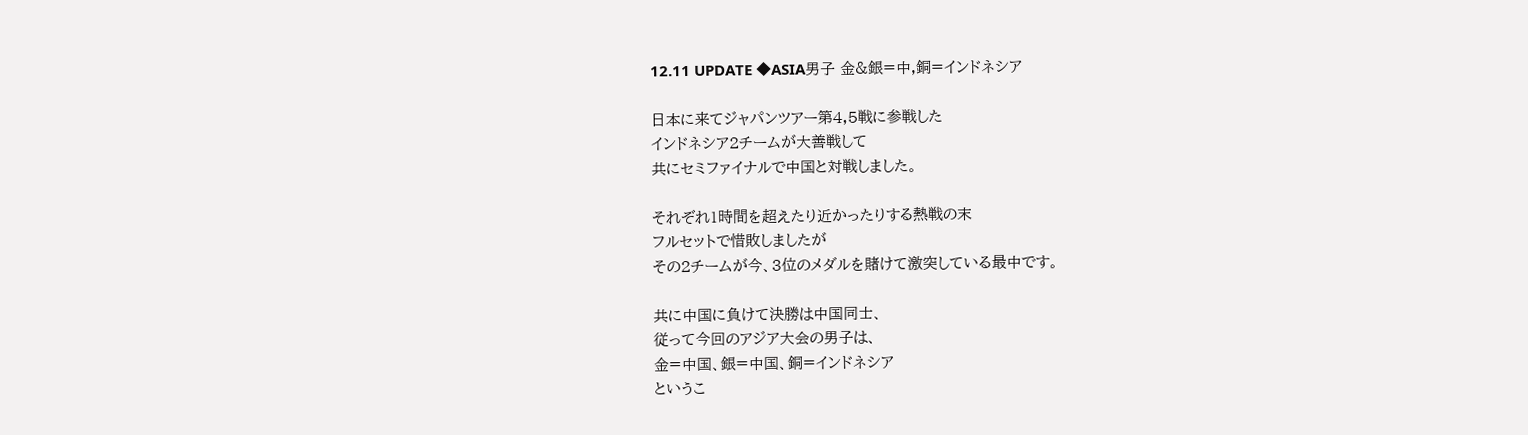12.11 UPDATE ◆ASIA男子 金&銀=中,銅=インドネシア

日本に来てジャパンツアー第4,5戦に参戦した
インドネシア2チームが大善戦して
共にセミファイナルで中国と対戦しました。

それぞれ1時間を超えたり近かったりする熱戦の末
フルセットで惜敗しましたが
その2チームが今、3位のメダルを賭けて激突している最中です。

共に中国に負けて決勝は中国同士、
従って今回のアジア大会の男子は、
金=中国、銀=中国、銅=インドネシア
というこ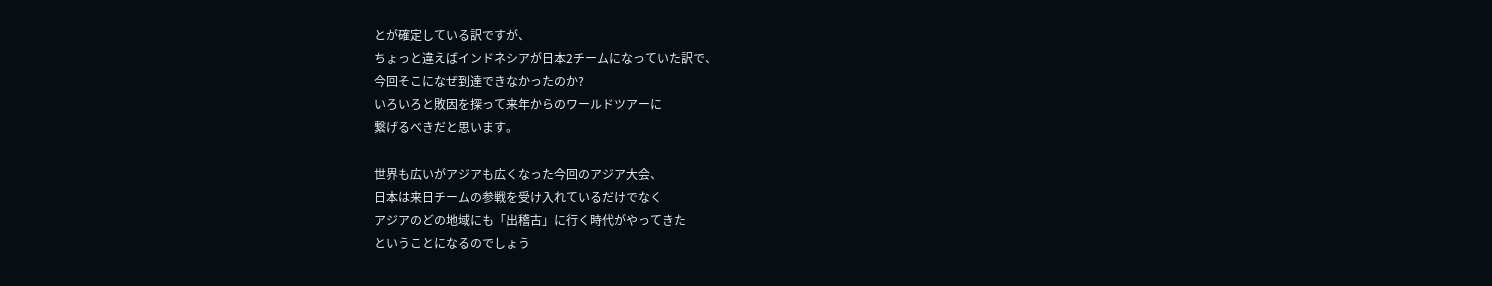とが確定している訳ですが、
ちょっと違えばインドネシアが日本2チームになっていた訳で、
今回そこになぜ到達できなかったのか?
いろいろと敗因を探って来年からのワールドツアーに
繋げるべきだと思います。

世界も広いがアジアも広くなった今回のアジア大会、
日本は来日チームの参戦を受け入れているだけでなく
アジアのどの地域にも「出稽古」に行く時代がやってきた
ということになるのでしょう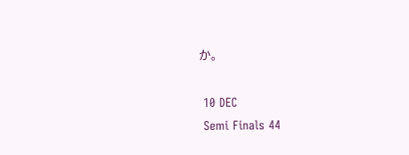か。

 10 DEC
 Semi Finals 44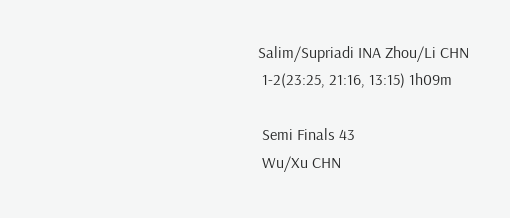Salim/Supriadi INA Zhou/Li CHN
 1-2(23:25, 21:16, 13:15) 1h09m

 Semi Finals 43
 Wu/Xu CHN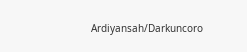Ardiyansah/Darkuncoro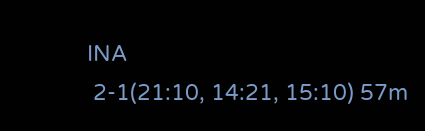INA
 2-1(21:10, 14:21, 15:10) 57m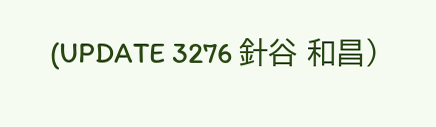(UPDATE 3276 針谷 和昌)